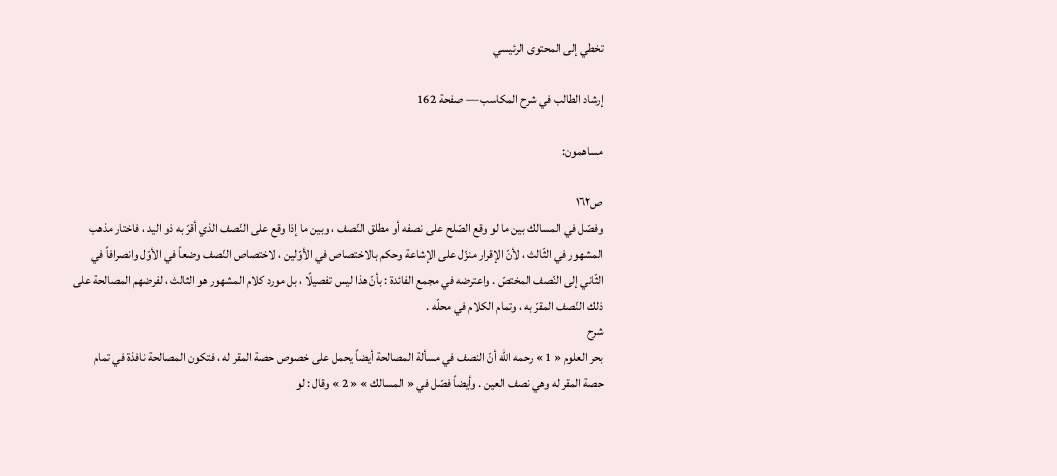تخطي إلى المحتوى الرئيسي

إرشاد الطالب في شرح المكاسب — صفحة 162

مساهمون:

ص١٦٢
وفصّل في المسالك بين ما لو وقع الصّلح على نصفه أو مطلق النّصف ، وبين ما إذا وقع على النّصف الذي أقرّ به ذو اليد ، فاختار مذهب المشهور في الثّالث ، لأنّ الإقرار منزّل على الإشاعة وحكم بالاختصاص في الأوّلين ، لاختصاص النّصف وضعاً في الأوّل وانصرافاً في الثّاني إلى النّصف المختصّ . واعترضه في مجمع الفائدة : بأنّ هذا ليس تفصيلًا ، بل مورد كلام المشهور هو الثالث ، لفرضهم المصالحة على ذلك النّصف المقرّ به ، وتمام الكلام في محلّه .
شرح
بحر العلوم « 1 » رحمه الله أنّ النصف في مسألة المصالحة أيضاً يحمل على خصوص حصة المقر له ، فتكون المصالحة نافذة في تمام حصة المقر له وهي نصف العين . وأيضاً فصّل في « المسالك » « 2 » وقال : لو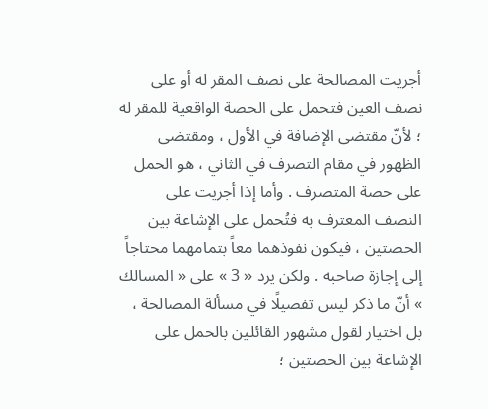أجريت المصالحة على نصف المقر له أو على نصف العين فتحمل على الحصة الواقعية للمقر له ؛ لأنّ مقتضى الإضافة في الأول ، ومقتضى الظهور في مقام التصرف في الثاني ، هو الحمل على حصة المتصرف . وأما إذا أجريت على النصف المعترف به فتُحمل على الإشاعة بين الحصتين ، فيكون نفوذهما معاً بتمامهما محتاجاً إلى إجازة صاحبه . ولكن يرد « 3 » على « المسالك » أنّ ما ذكر ليس تفصيلًا في مسألة المصالحة ، بل اختيار لقول مشهور القائلين بالحمل على الإشاعة بين الحصتين ؛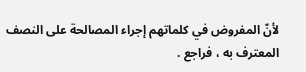لأنّ المفروض في كلماتهم إجراء المصالحة على النصف المعترف به ، فراجع .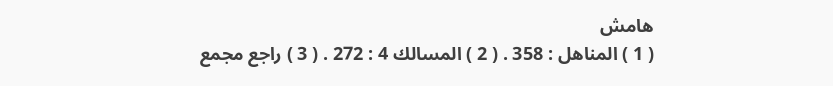هامش
( 1 ) المناهل : 358 . ( 2 ) المسالك 4 : 272 . ( 3 ) راجع مجمع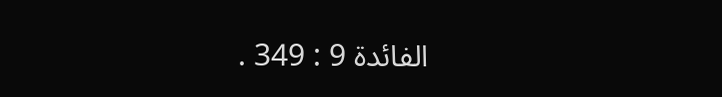الفائدة 9 : 349 .